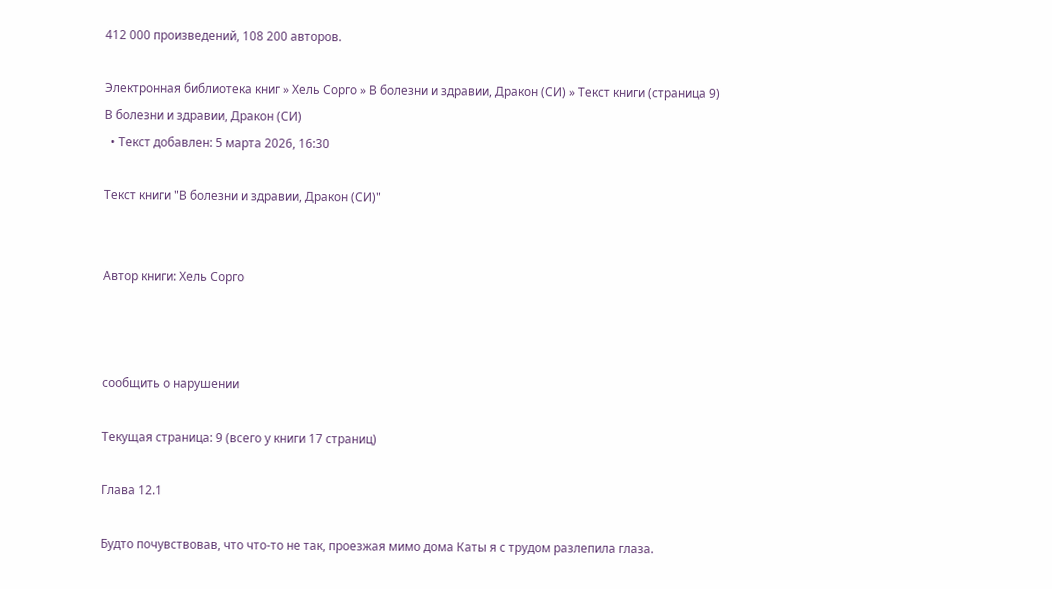412 000 произведений, 108 200 авторов.

Электронная библиотека книг » Хель Сорго » В болезни и здравии, Дракон (СИ) » Текст книги (страница 9)
В болезни и здравии, Дракон (СИ)
  • Текст добавлен: 5 марта 2026, 16:30

Текст книги "В болезни и здравии, Дракон (СИ)"


Автор книги: Хель Сорго



сообщить о нарушении

Текущая страница: 9 (всего у книги 17 страниц)

Глава 12.1

Будто почувствовав, что что-то не так, проезжая мимо дома Каты я с трудом разлепила глаза.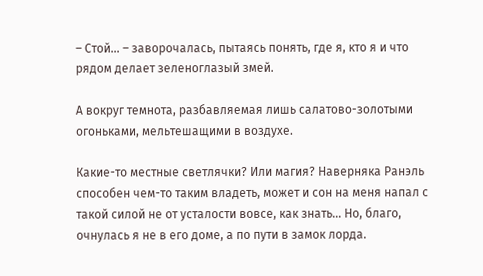– Стой… – заворочалась, пытаясь понять, где я, кто я и что рядом делает зеленоглазый змей.

А вокруг темнота, разбавляемая лишь салатово-золотыми огоньками, мельтешащими в воздухе.

Какие-то местные светлячки? Или магия? Наверняка Ранэль способен чем-то таким владеть, может и сон на меня напал с такой силой не от усталости вовсе, как знать… Но, благо, очнулась я не в его доме, а по пути в замок лорда.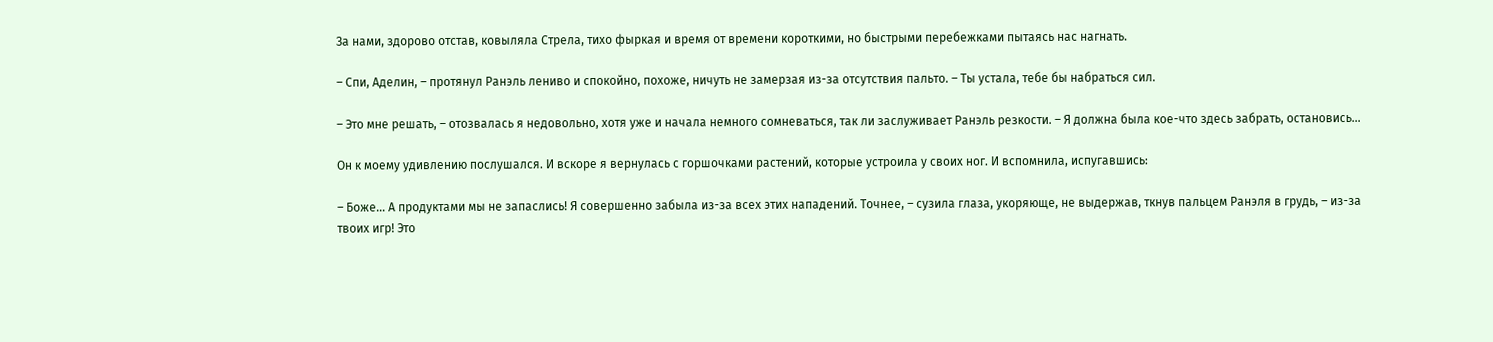За нами, здорово отстав, ковыляла Стрела, тихо фыркая и время от времени короткими, но быстрыми перебежками пытаясь нас нагнать.

– Спи, Аделин, – протянул Ранэль лениво и спокойно, похоже, ничуть не замерзая из-за отсутствия пальто. – Ты устала, тебе бы набраться сил.

– Это мне решать, – отозвалась я недовольно, хотя уже и начала немного сомневаться, так ли заслуживает Ранэль резкости. – Я должна была кое-что здесь забрать, остановись…

Он к моему удивлению послушался. И вскоре я вернулась с горшочками растений, которые устроила у своих ног. И вспомнила, испугавшись:

– Боже… А продуктами мы не запаслись! Я совершенно забыла из-за всех этих нападений. Точнее, – сузила глаза, укоряюще, не выдержав, ткнув пальцем Ранэля в грудь, – из-за твоих игр! Это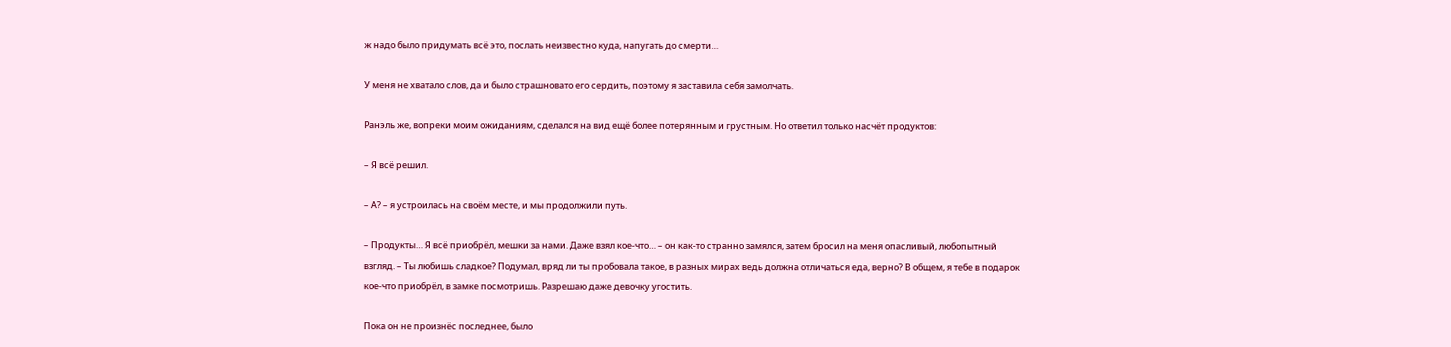ж надо было придумать всё это, послать неизвестно куда, напугать до смерти…

У меня не хватало слов, да и было страшновато его сердить, поэтому я заставила себя замолчать.

Ранэль же, вопреки моим ожиданиям, сделался на вид ещё более потерянным и грустным. Но ответил только насчёт продуктов:

– Я всё решил.

– А? – я устроилась на своём месте, и мы продолжили путь.

– Продукты… Я всё приобрёл, мешки за нами. Даже взял кое-что… – он как-то странно замялся, затем бросил на меня опасливый, любопытный взгляд. – Ты любишь сладкое? Подумал, вряд ли ты пробовала такое, в разных мирах ведь должна отличаться еда, верно? В общем, я тебе в подарок кое-что приобрёл, в замке посмотришь. Разрешаю даже девочку угостить.

Пока он не произнёс последнее, было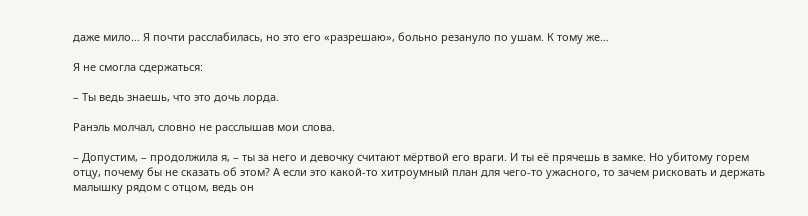даже мило… Я почти расслабилась, но это его «разрешаю», больно резануло по ушам. К тому же…

Я не смогла сдержаться:

– Ты ведь знаешь, что это дочь лорда.

Ранэль молчал, словно не расслышав мои слова.

– Допустим, – продолжила я, – ты за него и девочку считают мёртвой его враги. И ты её прячешь в замке. Но убитому горем отцу, почему бы не сказать об этом? А если это какой-то хитроумный план для чего-то ужасного, то зачем рисковать и держать малышку рядом с отцом, ведь он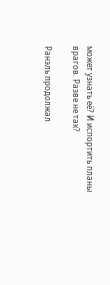может узнать её? И испортить планы врагов. Разве не так?

Ранэль продолжал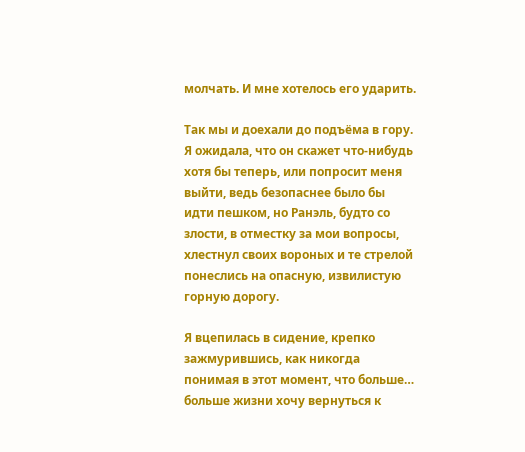молчать. И мне хотелось его ударить.

Так мы и доехали до подъёма в гору. Я ожидала, что он скажет что-нибудь хотя бы теперь, или попросит меня выйти, ведь безопаснее было бы идти пешком, но Ранэль, будто со злости, в отместку за мои вопросы, хлестнул своих вороных и те стрелой понеслись на опасную, извилистую горную дорогу.

Я вцепилась в сидение, крепко зажмурившись, как никогда понимая в этот момент, что больше… больше жизни хочу вернуться к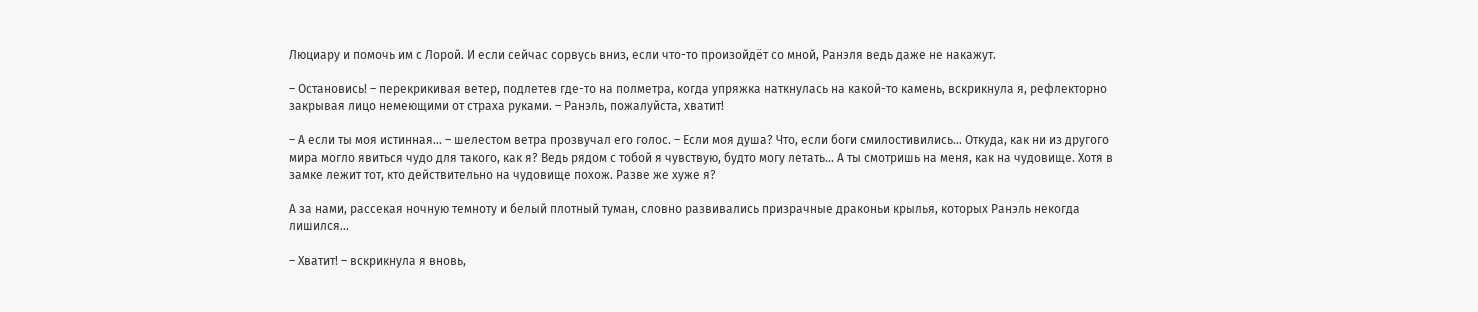Люциару и помочь им с Лорой. И если сейчас сорвусь вниз, если что-то произойдёт со мной, Ранэля ведь даже не накажут.

– Остановись! – перекрикивая ветер, подлетев где-то на полметра, когда упряжка наткнулась на какой-то камень, вскрикнула я, рефлекторно закрывая лицо немеющими от страха руками. – Ранэль, пожалуйста, хватит!

– А если ты моя истинная… – шелестом ветра прозвучал его голос. – Если моя душа? Что, если боги смилостивились… Откуда, как ни из другого мира могло явиться чудо для такого, как я? Ведь рядом с тобой я чувствую, будто могу летать… А ты смотришь на меня, как на чудовище. Хотя в замке лежит тот, кто действительно на чудовище похож. Разве же хуже я?

А за нами, рассекая ночную темноту и белый плотный туман, словно развивались призрачные драконьи крылья, которых Ранэль некогда лишился…

– Хватит! – вскрикнула я вновь,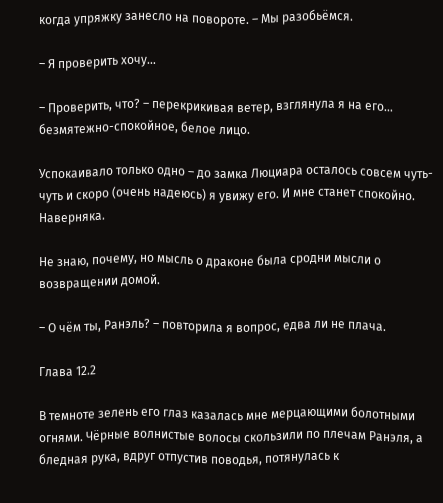когда упряжку занесло на повороте. – Мы разобьёмся.

– Я проверить хочу…

– Проверить, что? – перекрикивая ветер, взглянула я на его… безмятежно-спокойное, белое лицо.

Успокаивало только одно – до замка Люциара осталось совсем чуть-чуть и скоро (очень надеюсь) я увижу его. И мне станет спокойно. Наверняка.

Не знаю, почему, но мысль о драконе была сродни мысли о возвращении домой.

– О чём ты, Ранэль? – повторила я вопрос, едва ли не плача.

Глава 12.2

В темноте зелень его глаз казалась мне мерцающими болотными огнями. Чёрные волнистые волосы скользили по плечам Ранэля, а бледная рука, вдруг отпустив поводья, потянулась к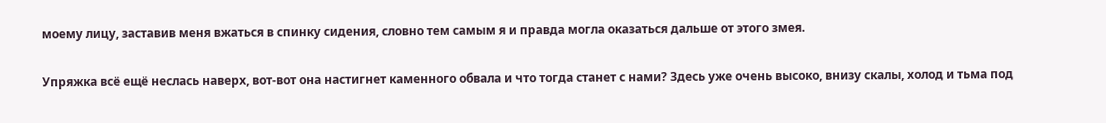моему лицу, заставив меня вжаться в спинку сидения, словно тем самым я и правда могла оказаться дальше от этого змея.

Упряжка всё ещё неслась наверх, вот-вот она настигнет каменного обвала и что тогда станет с нами? Здесь уже очень высоко, внизу скалы, холод и тьма под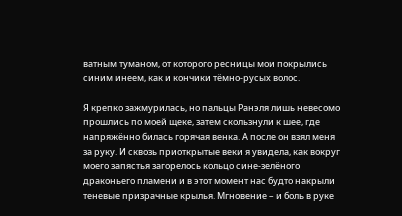ватным туманом, от которого ресницы мои покрылись синим инеем, как и кончики тёмно-русых волос.

Я крепко зажмурилась, но пальцы Ранэля лишь невесомо прошлись по моей щеке, затем скользнули к шее, где напряжённо билась горячая венка. А после он взял меня за руку. И сквозь приоткрытые веки я увидела, как вокруг моего запястья загорелось кольцо сине-зелёного драконьего пламени и в этот момент нас будто накрыли теневые призрачные крылья. Мгновение – и боль в руке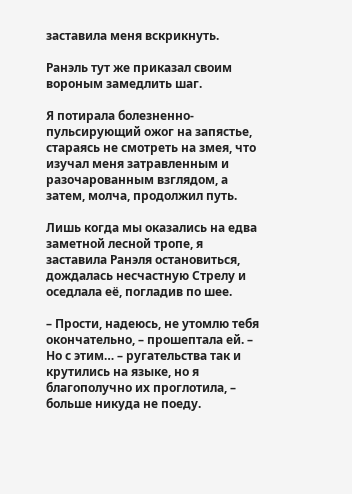заставила меня вскрикнуть.

Ранэль тут же приказал своим вороным замедлить шаг.

Я потирала болезненно-пульсирующий ожог на запястье, стараясь не смотреть на змея, что изучал меня затравленным и разочарованным взглядом, а затем, молча, продолжил путь.

Лишь когда мы оказались на едва заметной лесной тропе, я заставила Ранэля остановиться, дождалась несчастную Стрелу и оседлала её, погладив по шее.

– Прости, надеюсь, не утомлю тебя окончательно, – прошептала ей. – Но с этим… – ругательства так и крутились на языке, но я благополучно их проглотила, – больше никуда не поеду.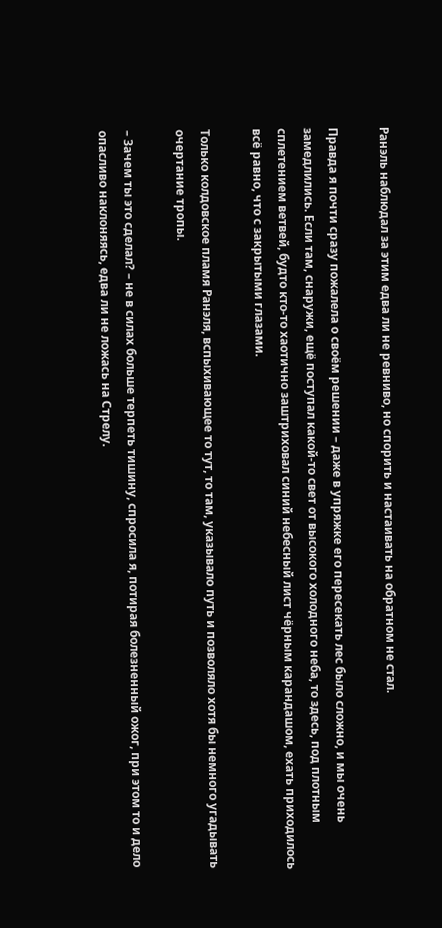Ранэль наблюдал за этим едва ли не ревниво, но спорить и настаивать на обратном не стал.

Правда я почти сразу пожалела о своём решении – даже в упряжке его пересекать лес было сложно, и мы очень замедлились. Если там, снаружи, ещё поступал какой-то свет от высокого холодного неба, то здесь, под плотным сплетением ветвей, будто кто-то хаотично заштриховал синий небесный лист чёрным карандашом, ехать приходилось всё равно, что с закрытыми глазами.

Только колдовское пламя Ранэля, вспыхивающее то тут, то там, указывало путь и позволяло хотя бы немного угадывать очертание тропы.

– Зачем ты это сделал? – не в силах больше терпеть тишину, спросила я, потирая болезненный ожог, при этом то и дело опасливо наклоняясь, едва ли не ложась на Стрелу.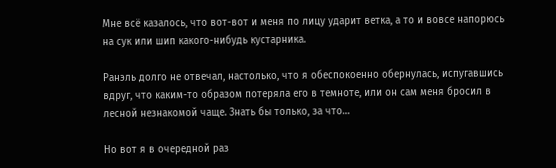Мне всё казалось, что вот-вот и меня по лицу ударит ветка, а то и вовсе напорюсь на сук или шип какого-нибудь кустарника.

Ранэль долго не отвечал, настолько, что я обеспокоенно обернулась, испугавшись вдруг, что каким-то образом потеряла его в темноте, или он сам меня бросил в лесной незнакомой чаще. Знать бы только, за что…

Но вот я в очередной раз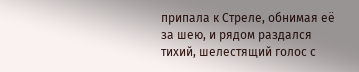припала к Стреле, обнимая её за шею, и рядом раздался тихий, шелестящий голос с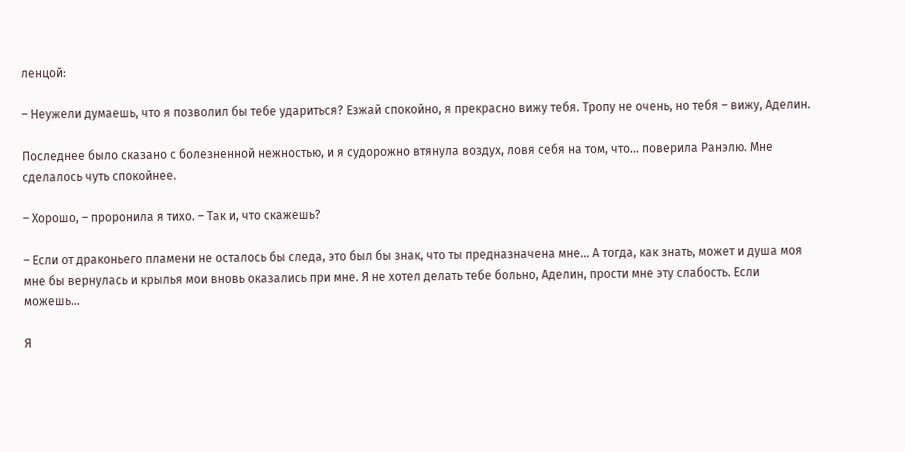ленцой:

– Неужели думаешь, что я позволил бы тебе удариться? Езжай спокойно, я прекрасно вижу тебя. Тропу не очень, но тебя – вижу, Аделин.

Последнее было сказано с болезненной нежностью, и я судорожно втянула воздух, ловя себя на том, что… поверила Ранэлю. Мне сделалось чуть спокойнее.

– Хорошо, – проронила я тихо. – Так и, что скажешь?

– Если от драконьего пламени не осталось бы следа, это был бы знак, что ты предназначена мне… А тогда, как знать, может и душа моя мне бы вернулась и крылья мои вновь оказались при мне. Я не хотел делать тебе больно, Аделин, прости мне эту слабость. Если можешь…

Я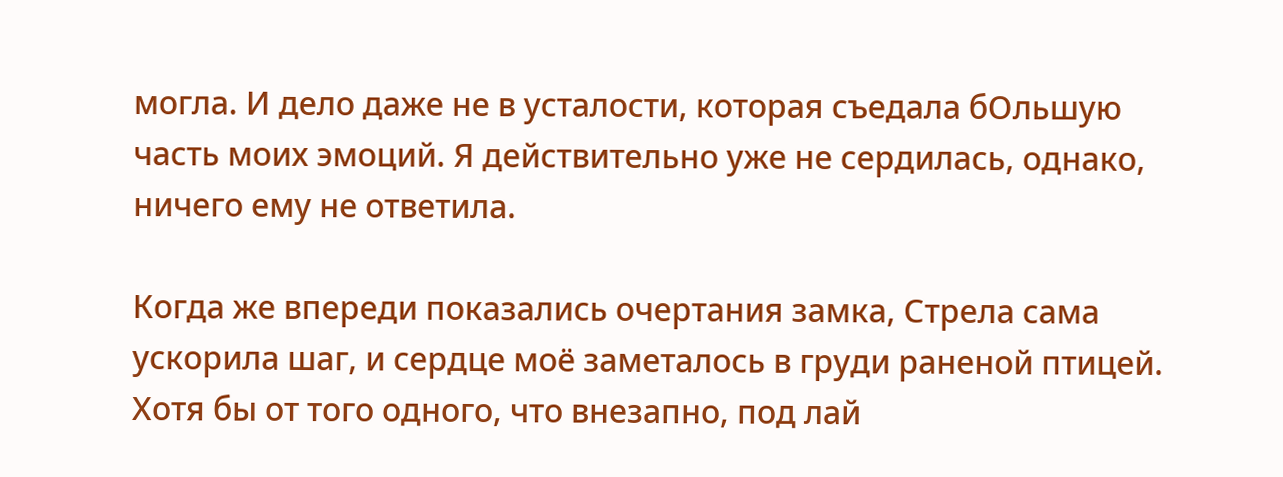могла. И дело даже не в усталости, которая съедала бОльшую часть моих эмоций. Я действительно уже не сердилась, однако, ничего ему не ответила.

Когда же впереди показались очертания замка, Стрела сама ускорила шаг, и сердце моё заметалось в груди раненой птицей. Хотя бы от того одного, что внезапно, под лай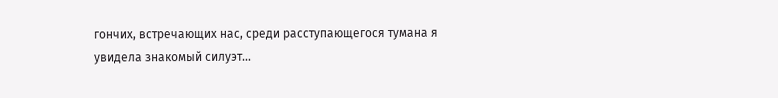гончих, встречающих нас, среди расступающегося тумана я увидела знакомый силуэт…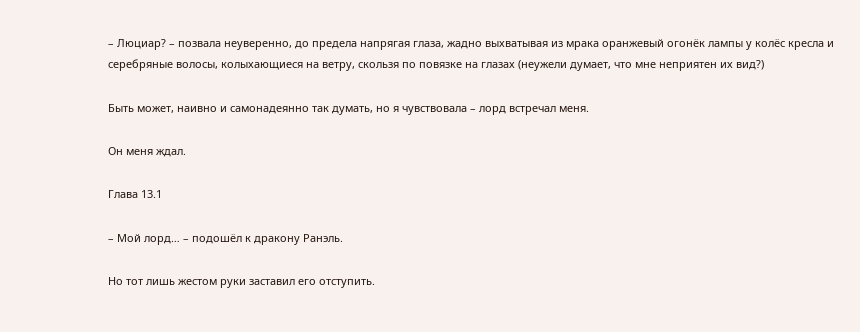– Люциар? – позвала неуверенно, до предела напрягая глаза, жадно выхватывая из мрака оранжевый огонёк лампы у колёс кресла и серебряные волосы, колыхающиеся на ветру, скользя по повязке на глазах (неужели думает, что мне неприятен их вид?)

Быть может, наивно и самонадеянно так думать, но я чувствовала – лорд встречал меня.

Он меня ждал.

Глава 13.1

– Мой лорд… – подошёл к дракону Ранэль.

Но тот лишь жестом руки заставил его отступить.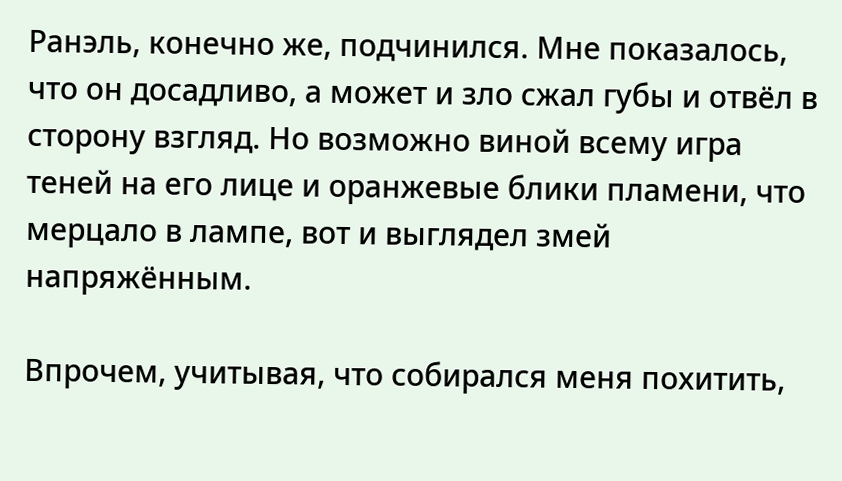Ранэль, конечно же, подчинился. Мне показалось, что он досадливо, а может и зло сжал губы и отвёл в сторону взгляд. Но возможно виной всему игра теней на его лице и оранжевые блики пламени, что мерцало в лампе, вот и выглядел змей напряжённым.

Впрочем, учитывая, что собирался меня похитить,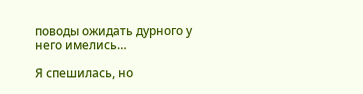поводы ожидать дурного у него имелись…

Я спешилась, но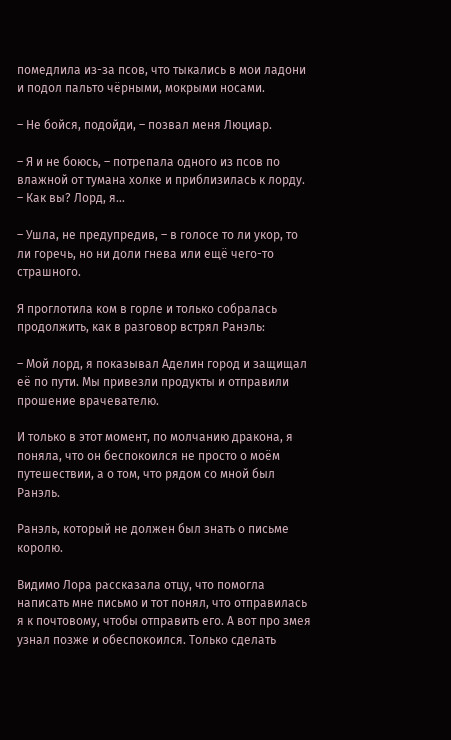помедлила из-за псов, что тыкались в мои ладони и подол пальто чёрными, мокрыми носами.

– Не бойся, подойди, – позвал меня Люциар.

– Я и не боюсь, – потрепала одного из псов по влажной от тумана холке и приблизилась к лорду. – Как вы? Лорд, я…

– Ушла, не предупредив, – в голосе то ли укор, то ли горечь, но ни доли гнева или ещё чего-то страшного.

Я проглотила ком в горле и только собралась продолжить, как в разговор встрял Ранэль:

– Мой лорд, я показывал Аделин город и защищал её по пути. Мы привезли продукты и отправили прошение врачевателю.

И только в этот момент, по молчанию дракона, я поняла, что он беспокоился не просто о моём путешествии, а о том, что рядом со мной был Ранэль.

Ранэль, который не должен был знать о письме королю.

Видимо Лора рассказала отцу, что помогла написать мне письмо и тот понял, что отправилась я к почтовому, чтобы отправить его. А вот про змея узнал позже и обеспокоился. Только сделать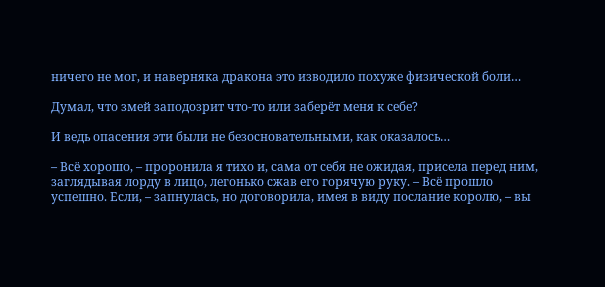ничего не мог, и наверняка дракона это изводило похуже физической боли…

Думал, что змей заподозрит что-то или заберёт меня к себе?

И ведь опасения эти были не безосновательными, как оказалось…

– Всё хорошо, – проронила я тихо и, сама от себя не ожидая, присела перед ним, заглядывая лорду в лицо, легонько сжав его горячую руку. – Всё прошло успешно. Если, – запнулась, но договорила, имея в виду послание королю, – вы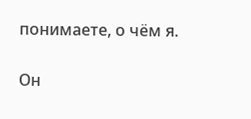понимаете, о чём я.

Он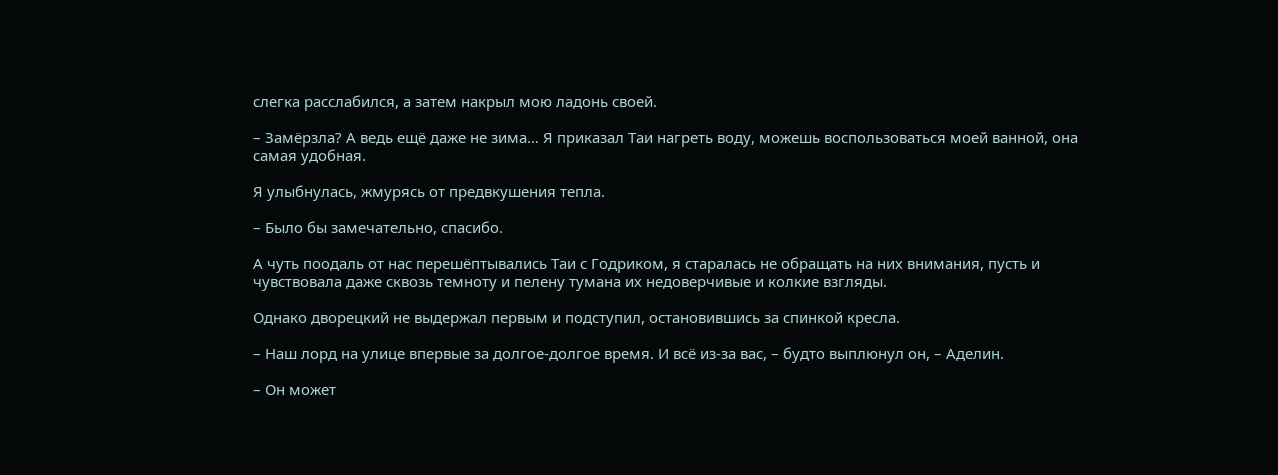слегка расслабился, а затем накрыл мою ладонь своей.

– Замёрзла? А ведь ещё даже не зима… Я приказал Таи нагреть воду, можешь воспользоваться моей ванной, она самая удобная.

Я улыбнулась, жмурясь от предвкушения тепла.

– Было бы замечательно, спасибо.

А чуть поодаль от нас перешёптывались Таи с Годриком, я старалась не обращать на них внимания, пусть и чувствовала даже сквозь темноту и пелену тумана их недоверчивые и колкие взгляды.

Однако дворецкий не выдержал первым и подступил, остановившись за спинкой кресла.

– Наш лорд на улице впервые за долгое-долгое время. И всё из-за вас, – будто выплюнул он, – Аделин.

– Он может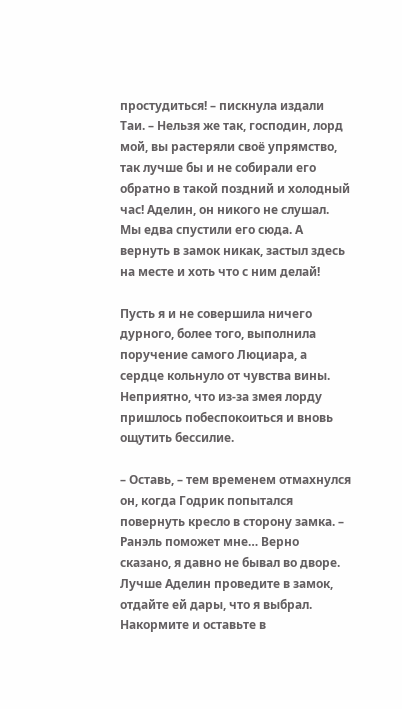простудиться! – пискнула издали Таи. – Нельзя же так, господин, лорд мой, вы растеряли своё упрямство, так лучше бы и не собирали его обратно в такой поздний и холодный час! Аделин, он никого не слушал. Мы едва спустили его сюда. А вернуть в замок никак, застыл здесь на месте и хоть что с ним делай!

Пусть я и не совершила ничего дурного, более того, выполнила поручение самого Люциара, а сердце кольнуло от чувства вины. Неприятно, что из-за змея лорду пришлось побеспокоиться и вновь ощутить бессилие.

– Оставь, – тем временем отмахнулся он, когда Годрик попытался повернуть кресло в сторону замка. – Ранэль поможет мне… Верно сказано, я давно не бывал во дворе. Лучше Аделин проведите в замок, отдайте ей дары, что я выбрал. Накормите и оставьте в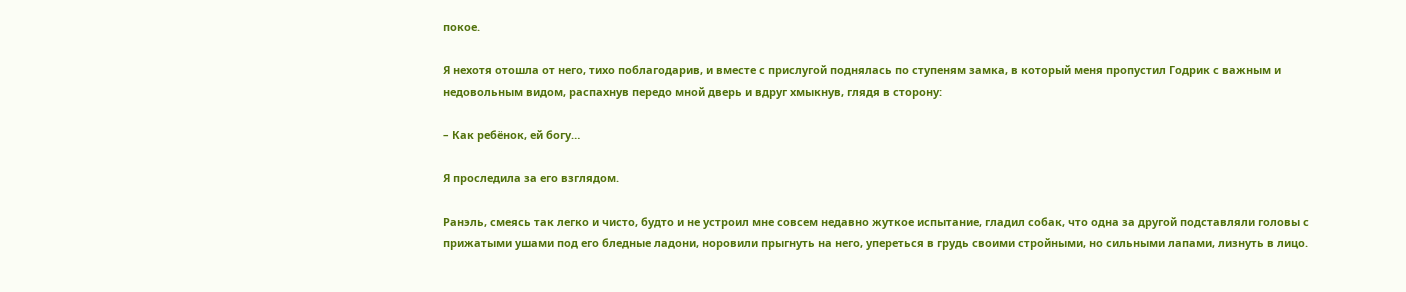покое.

Я нехотя отошла от него, тихо поблагодарив, и вместе с прислугой поднялась по ступеням замка, в который меня пропустил Годрик с важным и недовольным видом, распахнув передо мной дверь и вдруг хмыкнув, глядя в сторону:

– Как ребёнок, ей богу…

Я проследила за его взглядом.

Ранэль, смеясь так легко и чисто, будто и не устроил мне совсем недавно жуткое испытание, гладил собак, что одна за другой подставляли головы с прижатыми ушами под его бледные ладони, норовили прыгнуть на него, упереться в грудь своими стройными, но сильными лапами, лизнуть в лицо.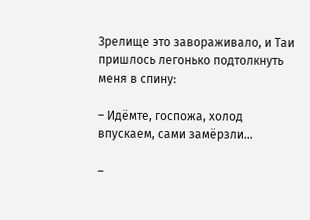Зрелище это завораживало, и Таи пришлось легонько подтолкнуть меня в спину:

– Идёмте, госпожа, холод впускаем, сами замёрзли…

–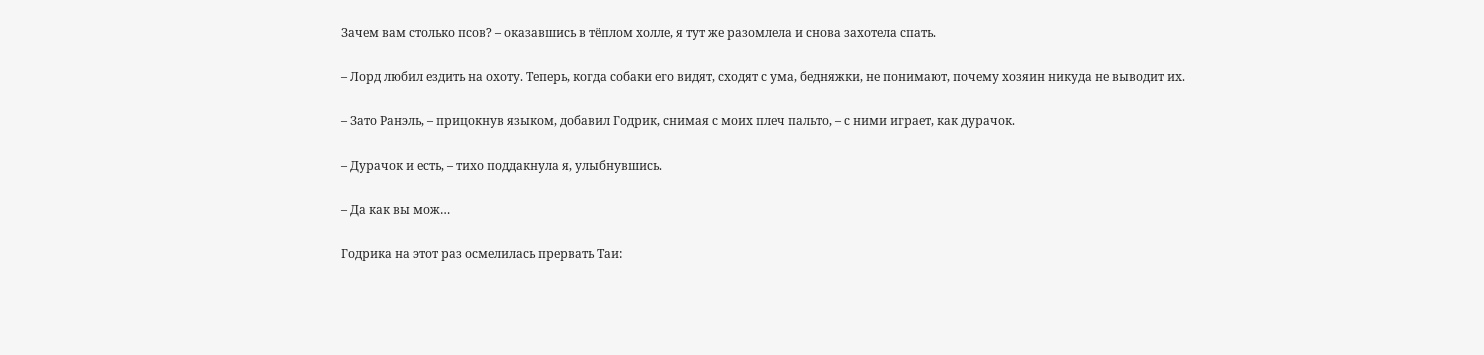Зачем вам столько псов? – оказавшись в тёплом холле, я тут же разомлела и снова захотела спать.

– Лорд любил ездить на охоту. Теперь, когда собаки его видят, сходят с ума, бедняжки, не понимают, почему хозяин никуда не выводит их.

– Зато Ранэль, – прицокнув языком, добавил Годрик, снимая с моих плеч пальто, – с ними играет, как дурачок.

– Дурачок и есть, – тихо поддакнула я, улыбнувшись.

– Да как вы мож…

Годрика на этот раз осмелилась прервать Таи: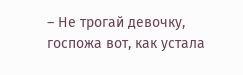– Не трогай девочку, госпожа вот, как устала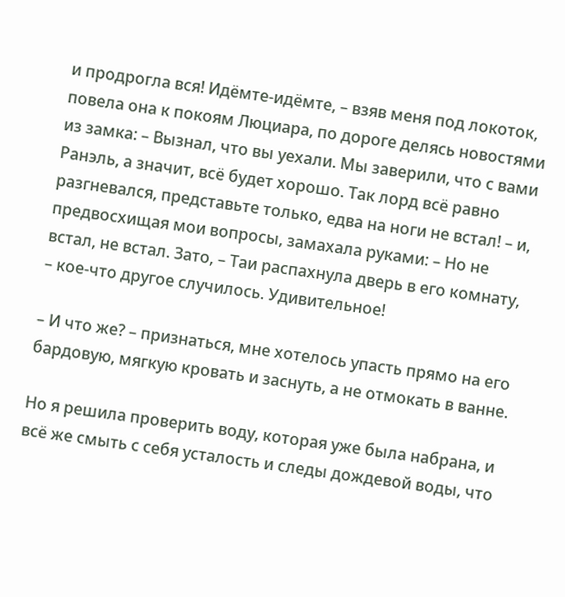и продрогла вся! Идёмте-идёмте, – взяв меня под локоток, повела она к покоям Люциара, по дороге делясь новостями из замка: – Вызнал, что вы уехали. Мы заверили, что с вами Ранэль, а значит, всё будет хорошо. Так лорд всё равно разгневался, представьте только, едва на ноги не встал! – и, предвосхищая мои вопросы, замахала руками: – Но не встал, не встал. Зато, – Таи распахнула дверь в его комнату, – кое-что другое случилось. Удивительное!

– И что же? – признаться, мне хотелось упасть прямо на его бардовую, мягкую кровать и заснуть, а не отмокать в ванне.

Но я решила проверить воду, которая уже была набрана, и всё же смыть с себя усталость и следы дождевой воды, что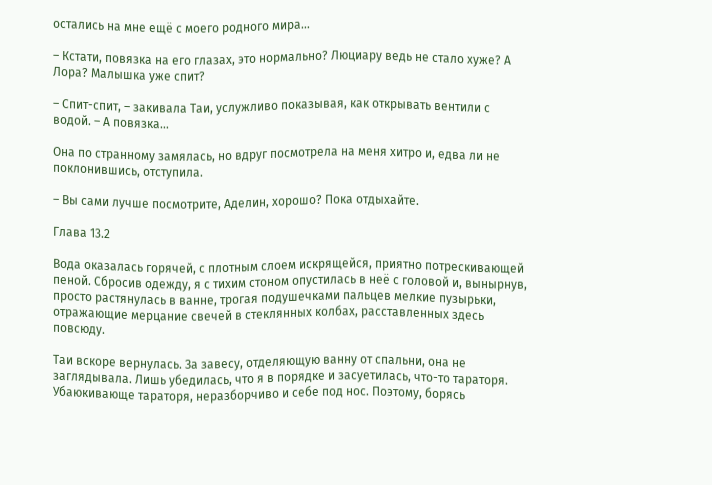остались на мне ещё с моего родного мира…

– Кстати, повязка на его глазах, это нормально? Люциару ведь не стало хуже? А Лора? Малышка уже спит?

– Спит-спит, – закивала Таи, услужливо показывая, как открывать вентили с водой. – А повязка…

Она по странному замялась, но вдруг посмотрела на меня хитро и, едва ли не поклонившись, отступила.

– Вы сами лучше посмотрите, Аделин, хорошо? Пока отдыхайте.

Глава 13.2

Вода оказалась горячей, с плотным слоем искрящейся, приятно потрескивающей пеной. Сбросив одежду, я с тихим стоном опустилась в неё с головой и, вынырнув, просто растянулась в ванне, трогая подушечками пальцев мелкие пузырьки, отражающие мерцание свечей в стеклянных колбах, расставленных здесь повсюду.

Таи вскоре вернулась. За завесу, отделяющую ванну от спальни, она не заглядывала. Лишь убедилась, что я в порядке и засуетилась, что-то тараторя. Убаюкивающе тараторя, неразборчиво и себе под нос. Поэтому, борясь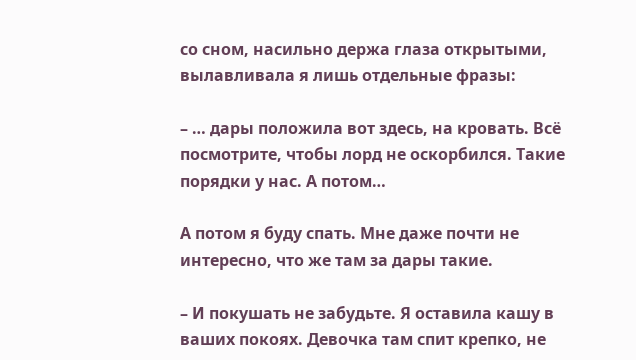со сном, насильно держа глаза открытыми, вылавливала я лишь отдельные фразы:

– … дары положила вот здесь, на кровать. Всё посмотрите, чтобы лорд не оскорбился. Такие порядки у нас. А потом…

А потом я буду спать. Мне даже почти не интересно, что же там за дары такие.

– И покушать не забудьте. Я оставила кашу в ваших покоях. Девочка там спит крепко, не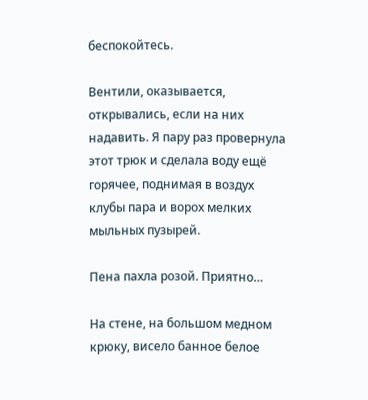беспокойтесь.

Вентили, оказывается, открывались, если на них надавить. Я пару раз провернула этот трюк и сделала воду ещё горячее, поднимая в воздух клубы пара и ворох мелких мыльных пузырей.

Пена пахла розой. Приятно…

На стене, на большом медном крюку, висело банное белое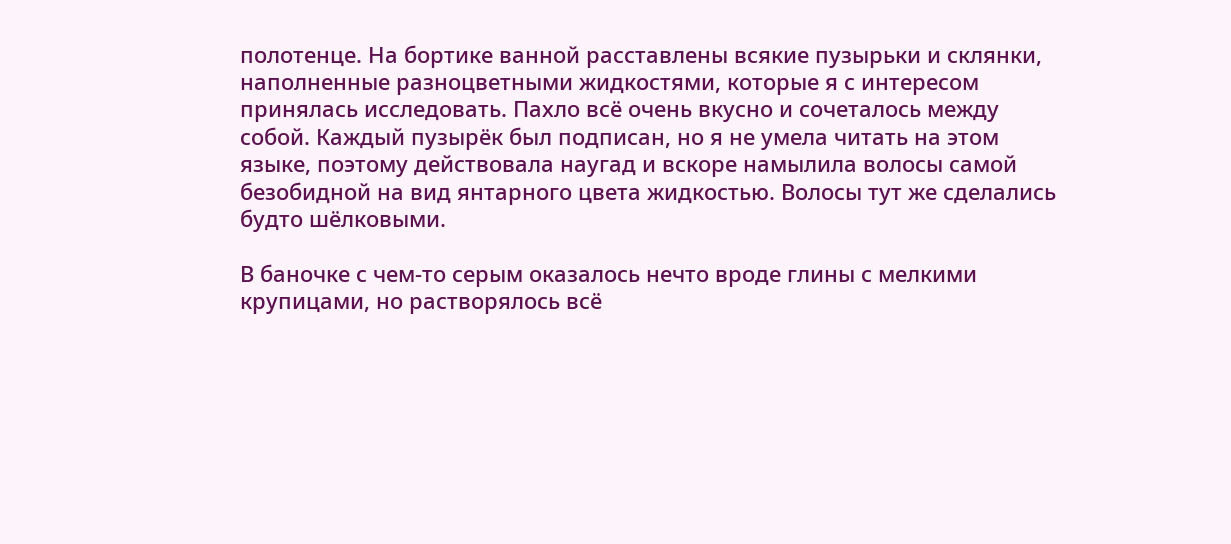полотенце. На бортике ванной расставлены всякие пузырьки и склянки, наполненные разноцветными жидкостями, которые я с интересом принялась исследовать. Пахло всё очень вкусно и сочеталось между собой. Каждый пузырёк был подписан, но я не умела читать на этом языке, поэтому действовала наугад и вскоре намылила волосы самой безобидной на вид янтарного цвета жидкостью. Волосы тут же сделались будто шёлковыми.

В баночке с чем-то серым оказалось нечто вроде глины с мелкими крупицами, но растворялось всё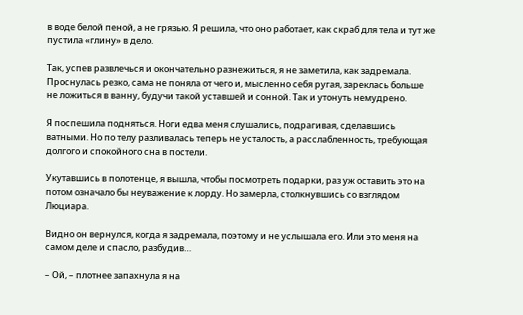в воде белой пеной, а не грязью. Я решила, что оно работает, как скраб для тела и тут же пустила «глину» в дело.

Так, успев развлечься и окончательно разнежиться, я не заметила, как задремала. Проснулась резко, сама не поняла от чего и, мысленно себя ругая, зареклась больше не ложиться в ванну, будучи такой уставшей и сонной. Так и утонуть немудрено.

Я поспешила подняться. Ноги едва меня слушались, подрагивая, сделавшись ватными. Но по телу разливалась теперь не усталость, а расслабленность, требующая долгого и спокойного сна в постели.

Укутавшись в полотенце, я вышла, чтобы посмотреть подарки, раз уж оставить это на потом означало бы неуважение к лорду. Но замерла, столкнувшись со взглядом Люциара.

Видно он вернулся, когда я задремала, поэтому и не услышала его. Или это меня на самом деле и спасло, разбудив…

– Ой, – плотнее запахнула я на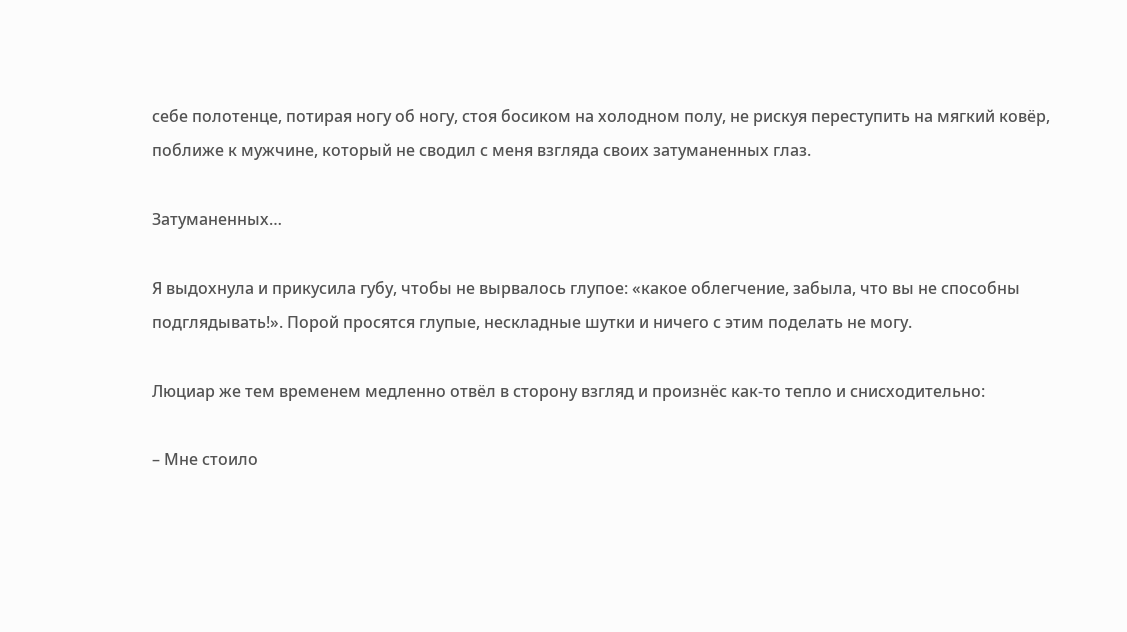себе полотенце, потирая ногу об ногу, стоя босиком на холодном полу, не рискуя переступить на мягкий ковёр, поближе к мужчине, который не сводил с меня взгляда своих затуманенных глаз.

Затуманенных…

Я выдохнула и прикусила губу, чтобы не вырвалось глупое: «какое облегчение, забыла, что вы не способны подглядывать!». Порой просятся глупые, нескладные шутки и ничего с этим поделать не могу.

Люциар же тем временем медленно отвёл в сторону взгляд и произнёс как-то тепло и снисходительно:

– Мне стоило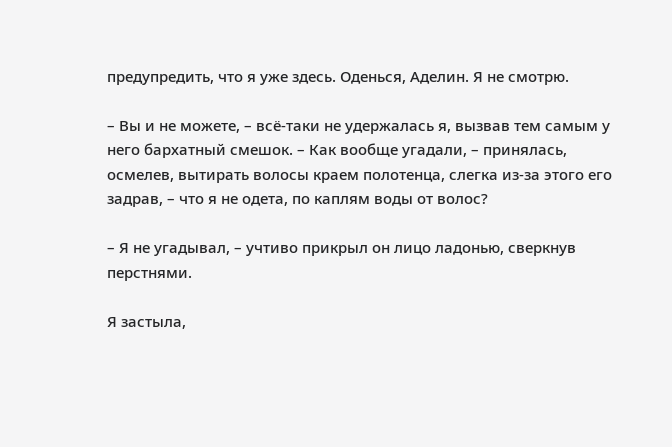предупредить, что я уже здесь. Оденься, Аделин. Я не смотрю.

– Вы и не можете, – всё-таки не удержалась я, вызвав тем самым у него бархатный смешок. – Как вообще угадали, – принялась, осмелев, вытирать волосы краем полотенца, слегка из-за этого его задрав, – что я не одета, по каплям воды от волос?

– Я не угадывал, – учтиво прикрыл он лицо ладонью, сверкнув перстнями.

Я застыла,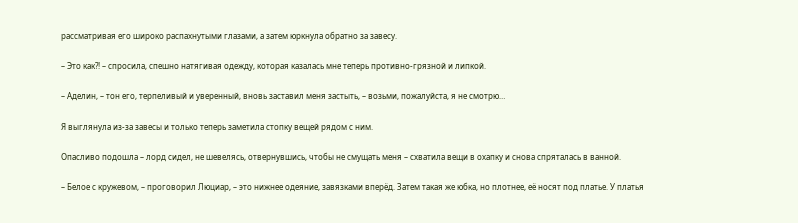рассматривая его широко распахнутыми глазами, а затем юркнула обратно за завесу.

– Это как?! – спросила, спешно натягивая одежду, которая казалась мне теперь противно-грязной и липкой.

– Аделин, – тон его, терпеливый и уверенный, вновь заставил меня застыть, – возьми, пожалуйста, я не смотрю…

Я выглянула из-за завесы и только теперь заметила стопку вещей рядом с ним.

Опасливо подошла – лорд сидел, не шевелясь, отвернувшись, чтобы не смущать меня – схватила вещи в охапку и снова спряталась в ванной.

– Белое с кружевом, – проговорил Люциар, – это нижнее одеяние, завязками вперёд. Затем такая же юбка, но плотнее, её носят под платье. У платья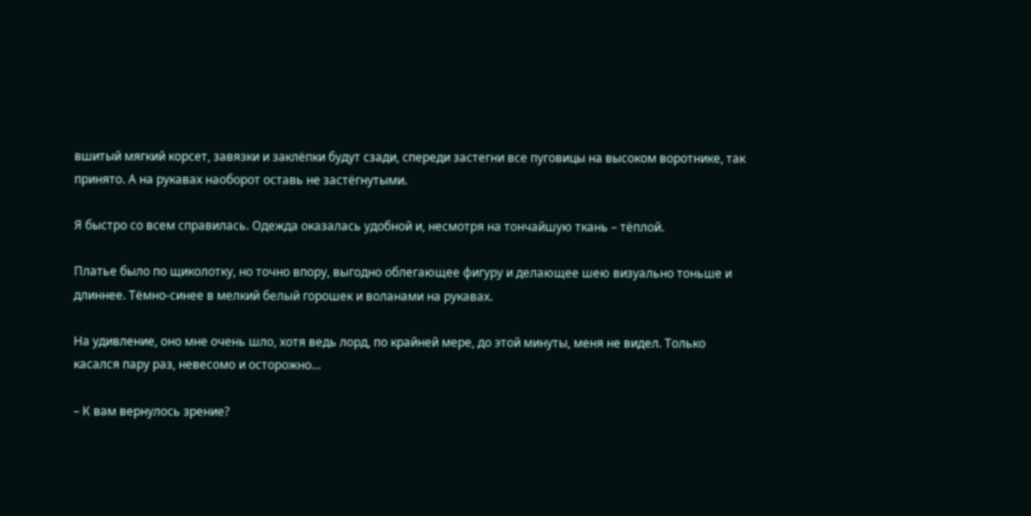вшитый мягкий корсет, завязки и заклёпки будут сзади, спереди застегни все пуговицы на высоком воротнике, так принято. А на рукавах наоборот оставь не застёгнутыми.

Я быстро со всем справилась. Одежда оказалась удобной и, несмотря на тончайшую ткань – тёплой.

Платье было по щиколотку, но точно впору, выгодно облегающее фигуру и делающее шею визуально тоньше и длиннее. Тёмно-синее в мелкий белый горошек и воланами на рукавах.

На удивление, оно мне очень шло, хотя ведь лорд, по крайней мере, до этой минуты, меня не видел. Только касался пару раз, невесомо и осторожно…

– К вам вернулось зрение?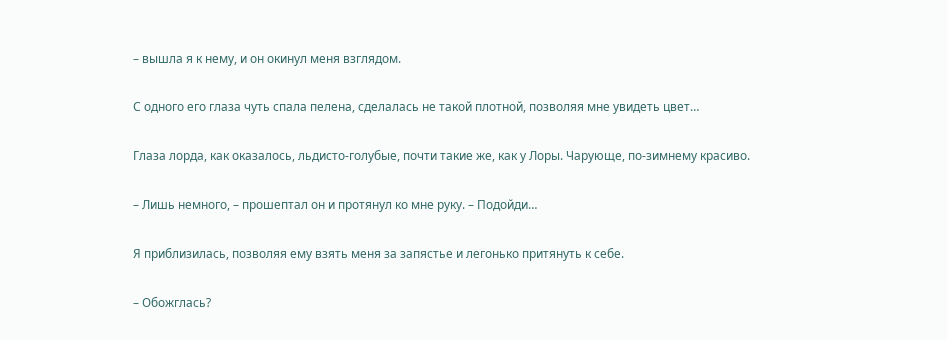– вышла я к нему, и он окинул меня взглядом.

С одного его глаза чуть спала пелена, сделалась не такой плотной, позволяя мне увидеть цвет…

Глаза лорда, как оказалось, льдисто-голубые, почти такие же, как у Лоры. Чарующе, по-зимнему красиво.

– Лишь немного, – прошептал он и протянул ко мне руку. – Подойди…

Я приблизилась, позволяя ему взять меня за запястье и легонько притянуть к себе.

– Обожглась?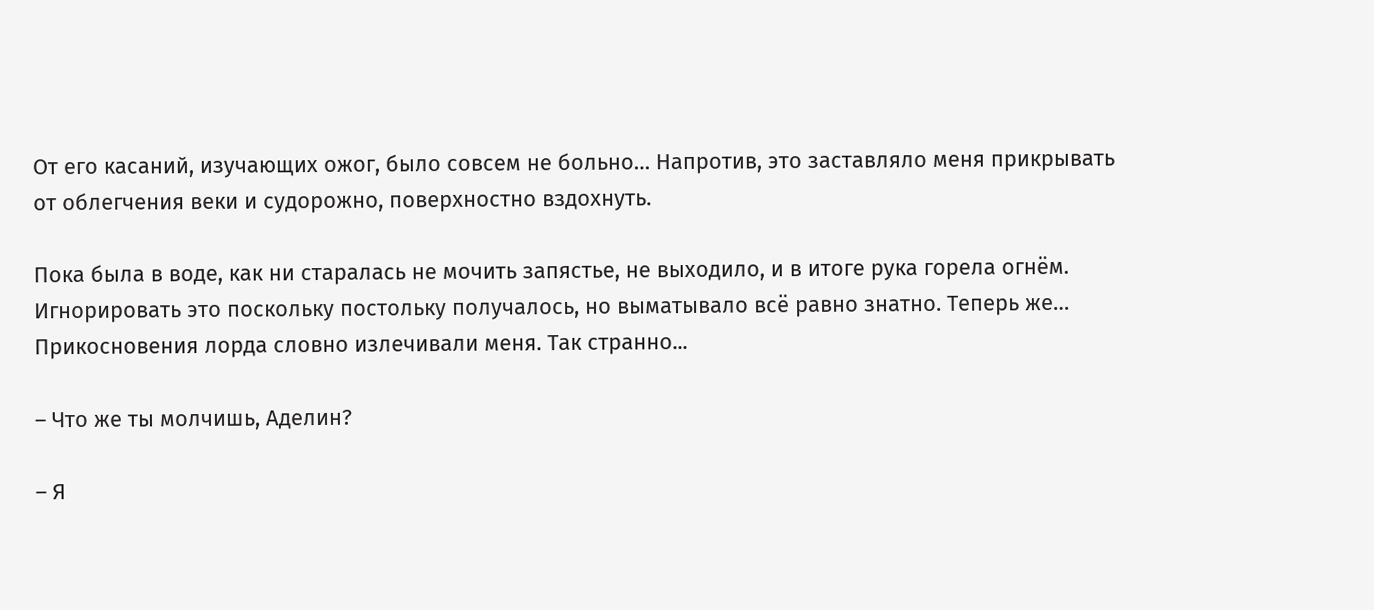От его касаний, изучающих ожог, было совсем не больно… Напротив, это заставляло меня прикрывать от облегчения веки и судорожно, поверхностно вздохнуть.

Пока была в воде, как ни старалась не мочить запястье, не выходило, и в итоге рука горела огнём. Игнорировать это поскольку постольку получалось, но выматывало всё равно знатно. Теперь же… Прикосновения лорда словно излечивали меня. Так странно...

– Что же ты молчишь, Аделин?

– Я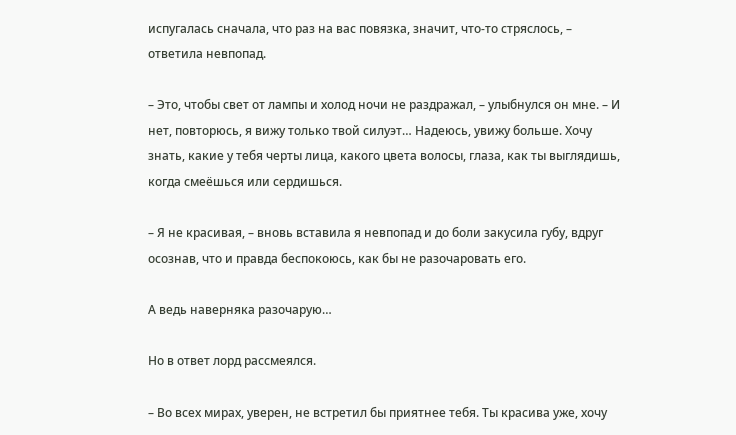испугалась сначала, что раз на вас повязка, значит, что-то стряслось, – ответила невпопад.

– Это, чтобы свет от лампы и холод ночи не раздражал, – улыбнулся он мне. – И нет, повторюсь, я вижу только твой силуэт… Надеюсь, увижу больше. Хочу знать, какие у тебя черты лица, какого цвета волосы, глаза, как ты выглядишь, когда смеёшься или сердишься.

– Я не красивая, – вновь вставила я невпопад и до боли закусила губу, вдруг осознав, что и правда беспокоюсь, как бы не разочаровать его.

А ведь наверняка разочарую…

Но в ответ лорд рассмеялся.

– Во всех мирах, уверен, не встретил бы приятнее тебя. Ты красива уже, хочу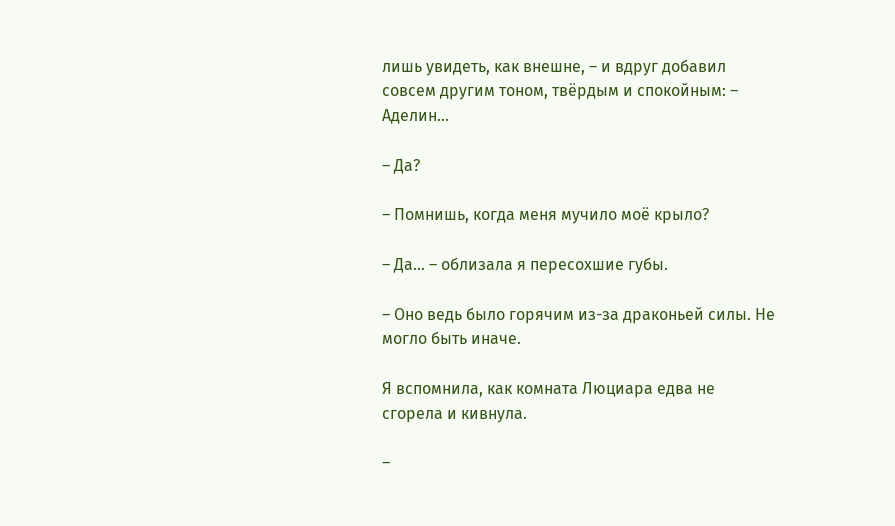лишь увидеть, как внешне, – и вдруг добавил совсем другим тоном, твёрдым и спокойным: – Аделин…

– Да?

– Помнишь, когда меня мучило моё крыло?

– Да… – облизала я пересохшие губы.

– Оно ведь было горячим из-за драконьей силы. Не могло быть иначе.

Я вспомнила, как комната Люциара едва не сгорела и кивнула.

–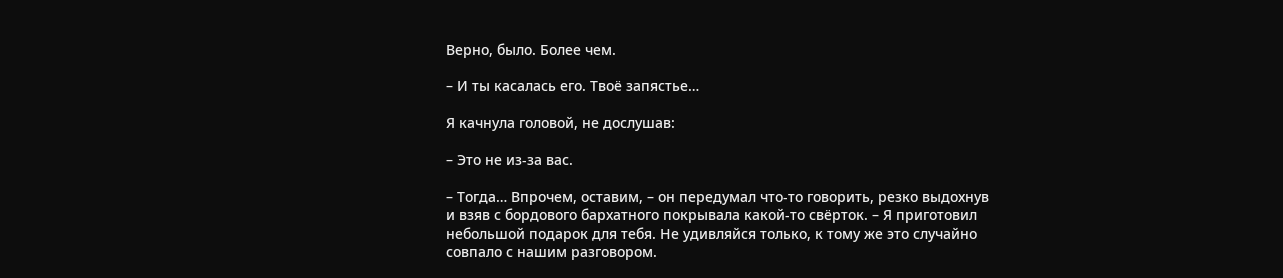Верно, было. Более чем.

– И ты касалась его. Твоё запястье…

Я качнула головой, не дослушав:

– Это не из-за вас.

– Тогда… Впрочем, оставим, – он передумал что-то говорить, резко выдохнув и взяв с бордового бархатного покрывала какой-то свёрток. – Я приготовил небольшой подарок для тебя. Не удивляйся только, к тому же это случайно совпало с нашим разговором.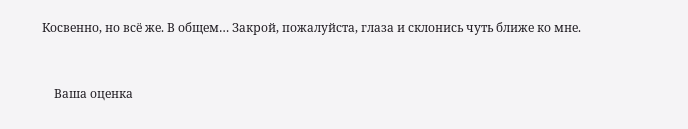Косвенно, но всё же. В общем… Закрой, пожалуйста, глаза и склонись чуть ближе ко мне.


    Ваша оценка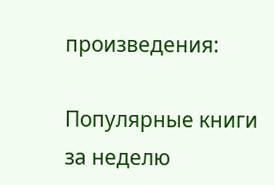произведения:

Популярные книги за неделю